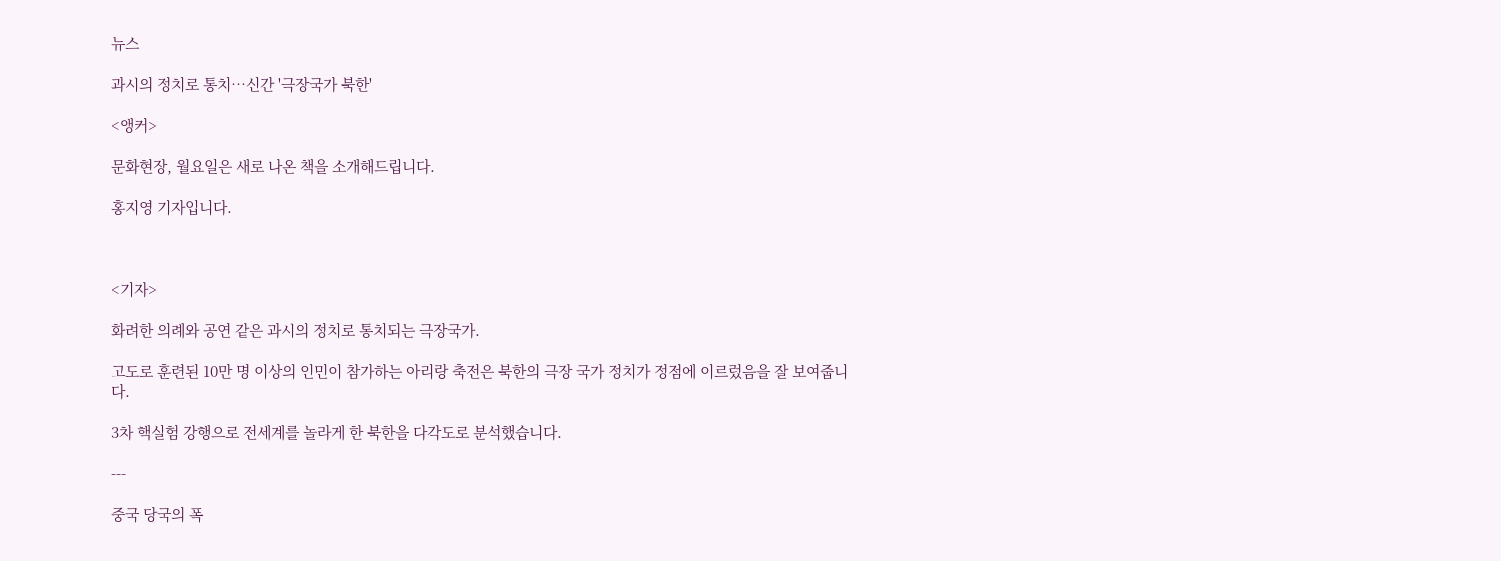뉴스

과시의 정치로 통치…신간 '극장국가 북한'

<앵커>

문화현장, 월요일은 새로 나온 책을 소개해드립니다.

홍지영 기자입니다.



<기자>

화려한 의례와 공연 같은 과시의 정치로 통치되는 극장국가.

고도로 훈련된 10만 명 이상의 인민이 참가하는 아리랑 축전은 북한의 극장 국가 정치가 정점에 이르렀음을 잘 보여줍니다.

3차 핵실험 강행으로 전세계를 놀라게 한 북한을 다각도로 분석했습니다.

---

중국 당국의 폭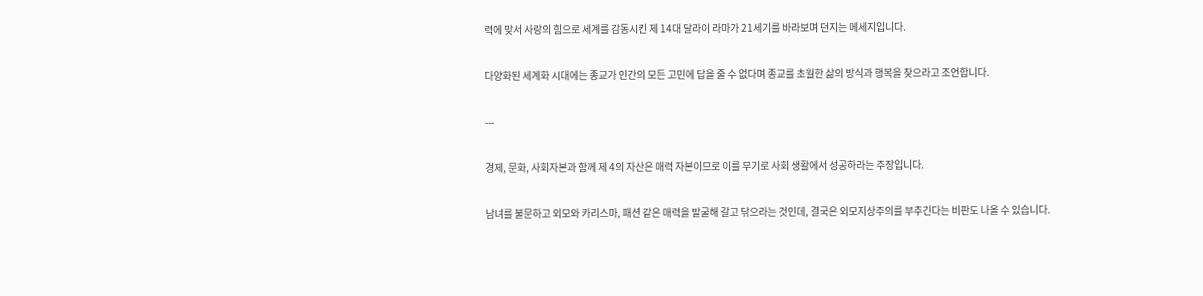력에 맞서 사랑의 힘으로 세계를 감동시킨 제 14대 달라이 라마가 21세기를 바라보며 던지는 메세지입니다.

다양화된 세계화 시대에는 종교가 인간의 모든 고민에 답을 줄 수 없다며 종교를 초월한 삶의 방식과 행복을 찾으라고 조언합니다.

---

경제, 문화, 사회자본과 함께 제 4의 자산은 매력 자본이므로 이를 무기로 사회 생활에서 성공하라는 주장입니다.

남녀를 불문하고 외모와 카리스마, 패션 같은 매력을 발굴해 갈고 닦으라는 것인데, 결국은 외모지상주의를 부추긴다는 비판도 나올 수 있습니다.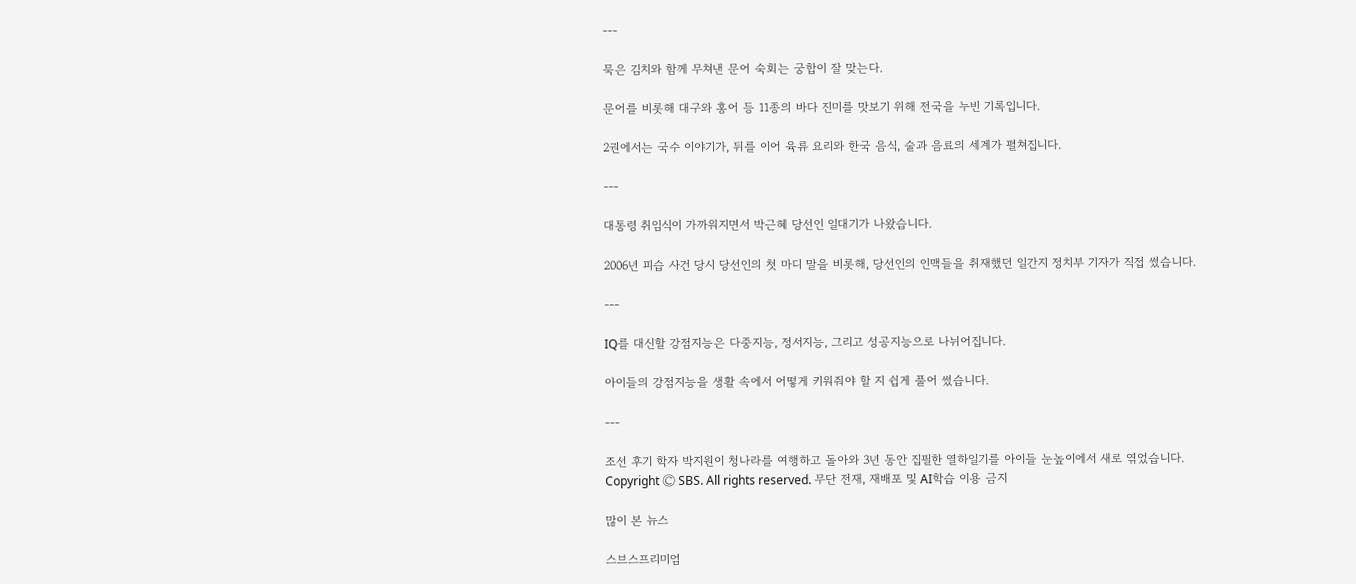---

묵은 김치와 함께 무쳐낸 문어 숙회는 궁합이 잘 맞는다.

문어를 비롯해 대구와 홍어 등 11종의 바다 진미를 맛보기 위해 전국을 누빈 기록입니다.

2권에서는 국수 이야기가, 뒤를 이어 육류 요리와 한국 음식, 술과 음료의 세계가 펼쳐집니다.

---

대통령 취임식이 가까워지면서 박근혜 당선인 일대기가 나왔습니다.

2006년 피습 사건 당시 당선인의 첫 마디 말을 비롯해, 당선인의 인맥들을 취재했던 일간지 정치부 기자가 직접 썼습니다.

---

IQ를 대신할 강점지능은 다중지능, 정서지능, 그리고 성공지능으로 나뉘어집니다.

아이들의 강점지능을 생활 속에서 어떻게 키워줘야 할 지 쉽게 풀어 썼습니다.

---

조선 후기 학자 박지원이 청나라를 여행하고 돌아와 3년 동안 집필한 열하일기를 아이들 눈높이에서 새로 엮었습니다.
Copyright Ⓒ SBS. All rights reserved. 무단 전재, 재배포 및 AI학습 이용 금지

많이 본 뉴스

스브스프리미엄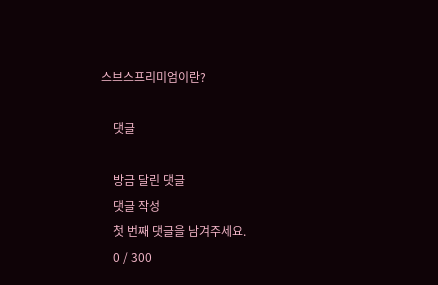스브스프리미엄이란?

    댓글

    방금 달린 댓글
    댓글 작성
    첫 번째 댓글을 남겨주세요.
    0 / 300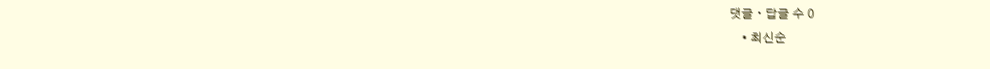댓글 ∙ 답글 수 0
    • 최신순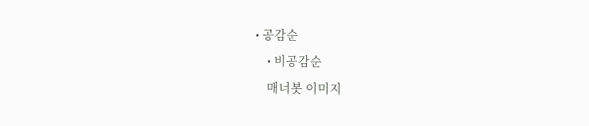• 공감순
    • 비공감순
    매너봇 이미지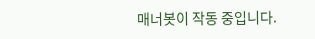매너봇이 작동 중입니다.